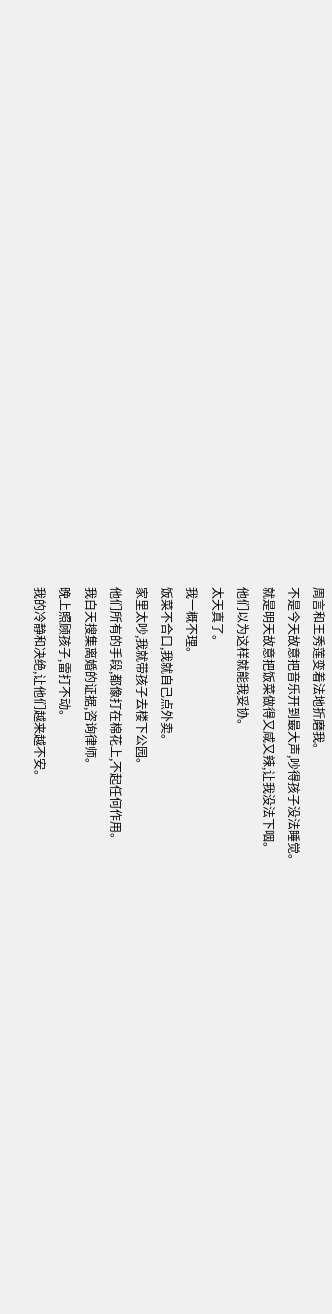周言和王秀莲变着法地折磨我。
不是今天故意把音乐开到最大声,吵得孩子没法睡觉。
就是明天故意把饭菜做得又咸又辣,让我没法下咽。
他们以为这样就能我妥协。
太天真了。
我一概不理。
饭菜不合口,我就自己点外卖。
家里太吵,我就带孩子去楼下公园。
他们所有的手段,都像打在棉花上,不起任何作用。
我白天搜集离婚的证据,咨询律师。
晚上照顾孩子,雷打不动。
我的冷静和决绝,让他们越来越不安。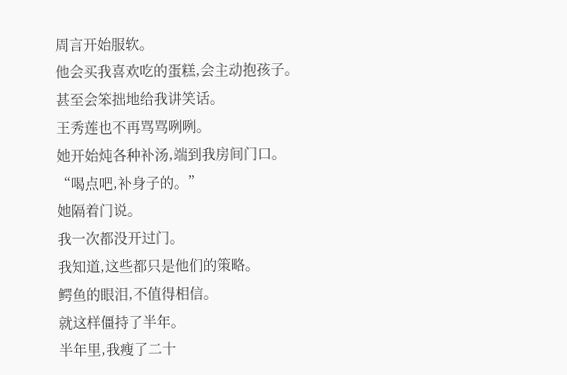周言开始服软。
他会买我喜欢吃的蛋糕,会主动抱孩子。
甚至会笨拙地给我讲笑话。
王秀莲也不再骂骂咧咧。
她开始炖各种补汤,端到我房间门口。
“喝点吧,补身子的。”
她隔着门说。
我一次都没开过门。
我知道,这些都只是他们的策略。
鳄鱼的眼泪,不值得相信。
就这样僵持了半年。
半年里,我瘦了二十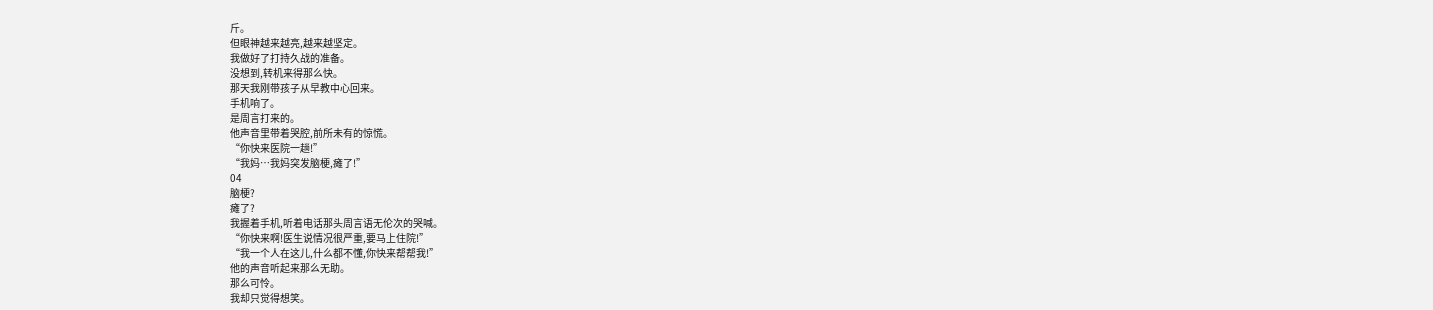斤。
但眼神越来越亮,越来越坚定。
我做好了打持久战的准备。
没想到,转机来得那么快。
那天我刚带孩子从早教中心回来。
手机响了。
是周言打来的。
他声音里带着哭腔,前所未有的惊慌。
“你快来医院一趟!”
“我妈…我妈突发脑梗,瘫了!”
04
脑梗?
瘫了?
我握着手机,听着电话那头周言语无伦次的哭喊。
“你快来啊!医生说情况很严重,要马上住院!”
“我一个人在这儿,什么都不懂,你快来帮帮我!”
他的声音听起来那么无助。
那么可怜。
我却只觉得想笑。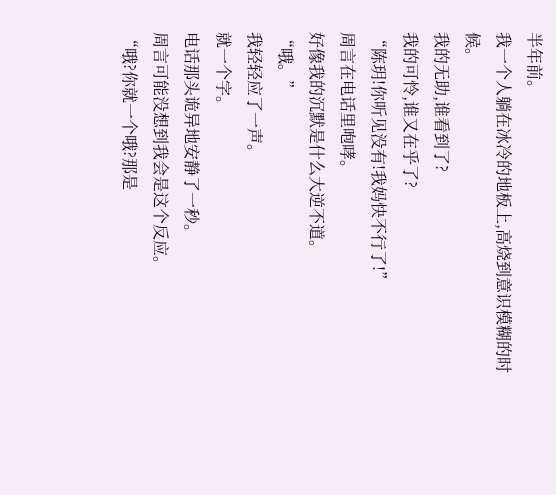半年前。
我一个人躺在冰冷的地板上,高烧到意识模糊的时候。
我的无助,谁看到了?
我的可怜,谁又在乎了?
“陈玥!你听见没有!我妈快不行了!”
周言在电话里咆哮。
好像我的沉默是什么大逆不道。
“哦。”
我轻轻应了一声。
就一个字。
电话那头诡异地安静了一秒。
周言可能没想到我会是这个反应。
“哦?你就一个哦?那是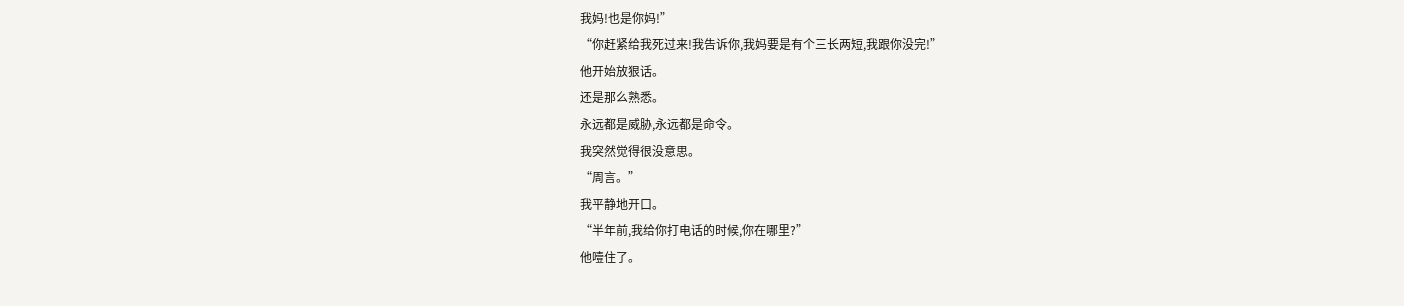我妈!也是你妈!”
“你赶紧给我死过来!我告诉你,我妈要是有个三长两短,我跟你没完!”
他开始放狠话。
还是那么熟悉。
永远都是威胁,永远都是命令。
我突然觉得很没意思。
“周言。”
我平静地开口。
“半年前,我给你打电话的时候,你在哪里?”
他噎住了。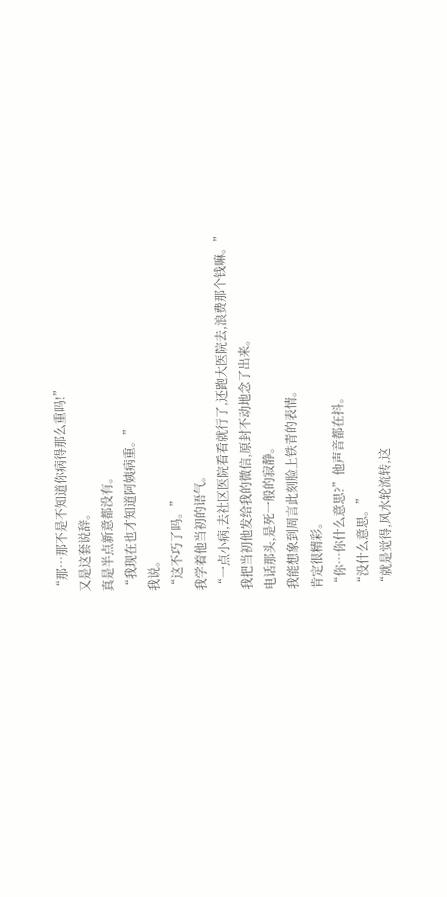“那…那不是不知道你病得那么重吗!”
又是这套说辞。
真是半点新意都没有。
“我现在也才知道阿姨病重。”
我说。
“这不巧了吗。”
我学着他当初的语气。
“一点小病,去社区医院看看就行了,还跑大医院去,浪费那个钱嘛。”
我把当初他发给我的微信,原封不动地念了出来。
电话那头,是死一般的寂静。
我能想象到周言此刻脸上铁青的表情。
肯定很精彩。
“你…你什么意思?”他声音都在抖。
“没什么意思。”
“就是觉得,风水轮流转,这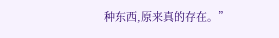种东西,原来真的存在。”